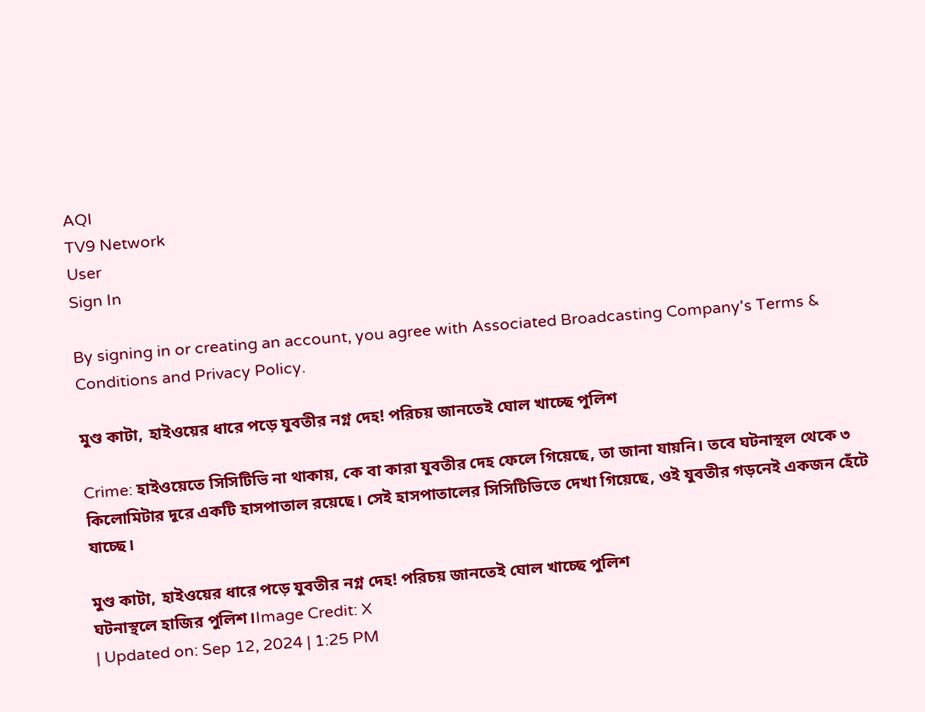AQI
TV9 Network
User
Sign In

By signing in or creating an account, you agree with Associated Broadcasting Company's Terms & Conditions and Privacy Policy.

মুণ্ড কাটা, হাইওয়ের ধারে পড়ে যুবতীর নগ্ন দেহ! পরিচয় জানতেই ঘোল খাচ্ছে পুলিশ

Crime: হাইওয়েতে সিসিটিভি না থাকায়, কে বা কারা যুবতীর দেহ ফেলে গিয়েছে, তা জানা যায়নি। তবে ঘটনাস্থল থেকে ৩ কিলোমিটার দূরে একটি হাসপাতাল রয়েছে। সেই হাসপাতালের সিসিটিভিতে দেখা গিয়েছে, ওই যুবতীর গড়নেই একজন হেঁটে যাচ্ছে।

মুণ্ড কাটা, হাইওয়ের ধারে পড়ে যুবতীর নগ্ন দেহ! পরিচয় জানতেই ঘোল খাচ্ছে পুলিশ
ঘটনাস্থলে হাজির পুলিশ।Image Credit: X
| Updated on: Sep 12, 2024 | 1:25 PM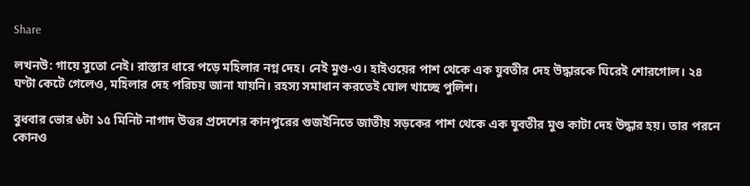Share

লখনউ: গায়ে সুতো নেই। রাস্তার ধারে পড়ে মহিলার নগ্ন দেহ। নেই মুণ্ড-ও। হাইওয়ের পাশ থেকে এক যুবতীর দেহ উদ্ধারকে ঘিরেই শোরগোল। ২৪ ঘণ্টা কেটে গেলেও, মহিলার দেহ পরিচয় জানা যায়নি। রহস্য সমাধান করতেই ঘোল খাচ্ছে পুলিশ।

বুধবার ভোর ৬টা ১৫ মিনিট নাগাদ উত্তর প্রদেশের কানপুরের গুজইনিতে জাতীয় সড়কের পাশ থেকে এক যুবতীর মুণ্ড কাটা দেহ উদ্ধার হয়। তার পরনে কোনও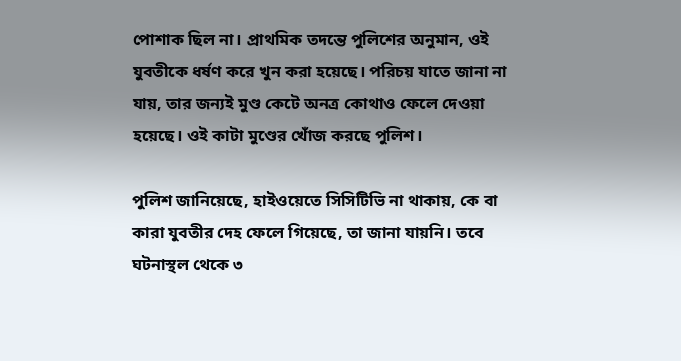পোশাক ছিল না। প্রাথমিক তদন্তে পুলিশের অনুমান, ওই যুবতীকে ধর্ষণ করে খুন করা হয়েছে। পরিচয় যাতে জানা না যায়, তার জন্যই মুণ্ড কেটে অনত্র কোথাও ফেলে দেওয়া হয়েছে। ওই কাটা মুণ্ডের খোঁজ করছে পুলিশ।

পুলিশ জানিয়েছে, হাইওয়েতে সিসিটিভি না থাকায়, কে বা কারা যুবতীর দেহ ফেলে গিয়েছে, তা জানা যায়নি। তবে ঘটনাস্থল থেকে ৩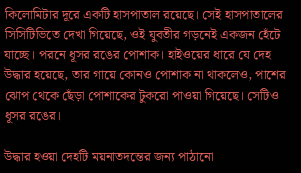কিলোমিটার দূরে একটি হাসপাতাল রয়েছে। সেই হাসপাতালের সিসিটিভিতে দেখা গিয়েছে, ওই যুবতীর গড়নেই একজন হেঁটে যাচ্ছে। পরনে ধূসর রঙের পোশাক। হাইওয়ের ধারে যে দেহ উদ্ধার হয়েছে, তার গায়ে কোনও পোশাক না থাকলেও, পাশের ঝোপ থেকে ছেঁড়া পোশাকের টুকরো পাওয়া গিয়েছে। সেটিও ধূসর রঙের।

উদ্ধার হওয়া দেহটি ময়নাতদন্তের জন্য পাঠানো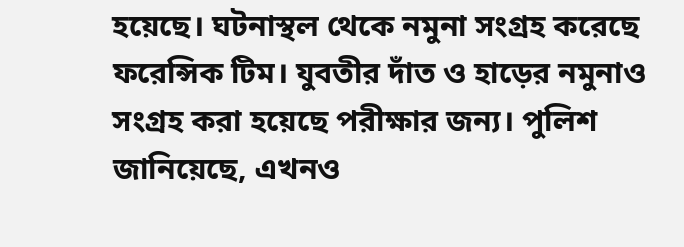হয়েছে। ঘটনাস্থল থেকে নমুনা সংগ্রহ করেছে ফরেন্সিক টিম। যুবতীর দাঁত ও হাড়ের নমুনাও সংগ্রহ করা হয়েছে পরীক্ষার জন্য। পুলিশ জানিয়েছে, এখনও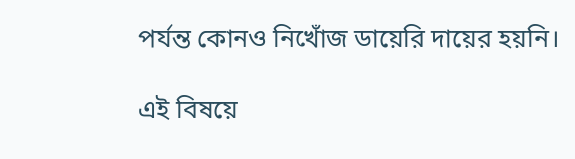পর্যন্ত কোনও নিখোঁজ ডায়েরি দায়ের হয়নি।

এই বিষয়ে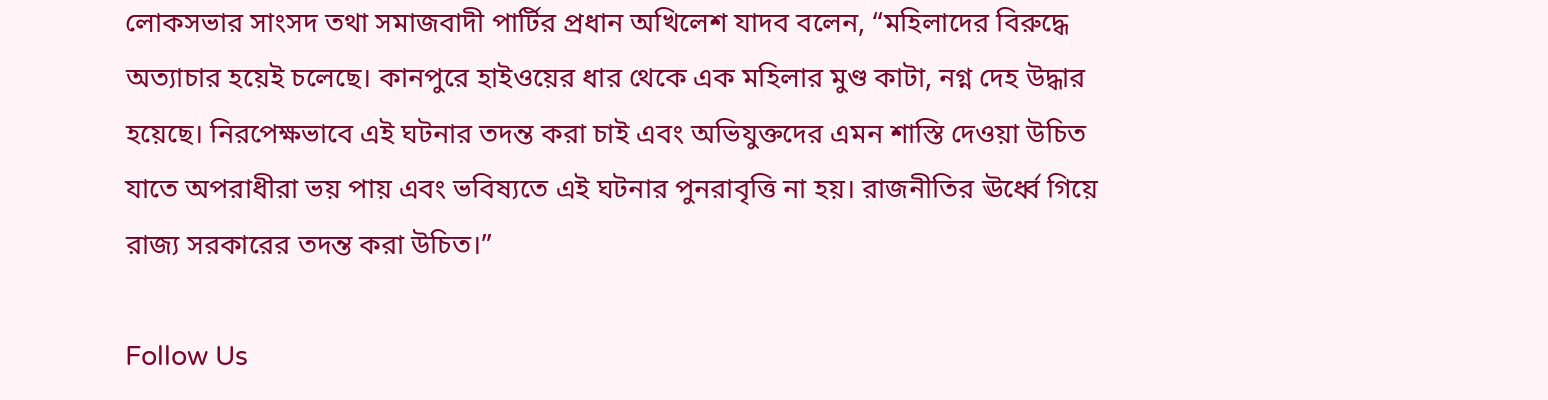লোকসভার সাংসদ তথা সমাজবাদী পার্টির প্রধান অখিলেশ যাদব বলেন, “মহিলাদের বিরুদ্ধে অত্যাচার হয়েই চলেছে। কানপুরে হাইওয়ের ধার থেকে এক মহিলার মুণ্ড কাটা, নগ্ন দেহ উদ্ধার হয়েছে। নিরপেক্ষভাবে এই ঘটনার তদন্ত করা চাই এবং অভিযুক্তদের এমন শাস্তি দেওয়া উচিত যাতে অপরাধীরা ভয় পায় এবং ভবিষ্যতে এই ঘটনার পুনরাবৃত্তি না হয়। রাজনীতির ঊর্ধ্বে গিয়ে রাজ্য সরকারের তদন্ত করা উচিত।”

Follow Us